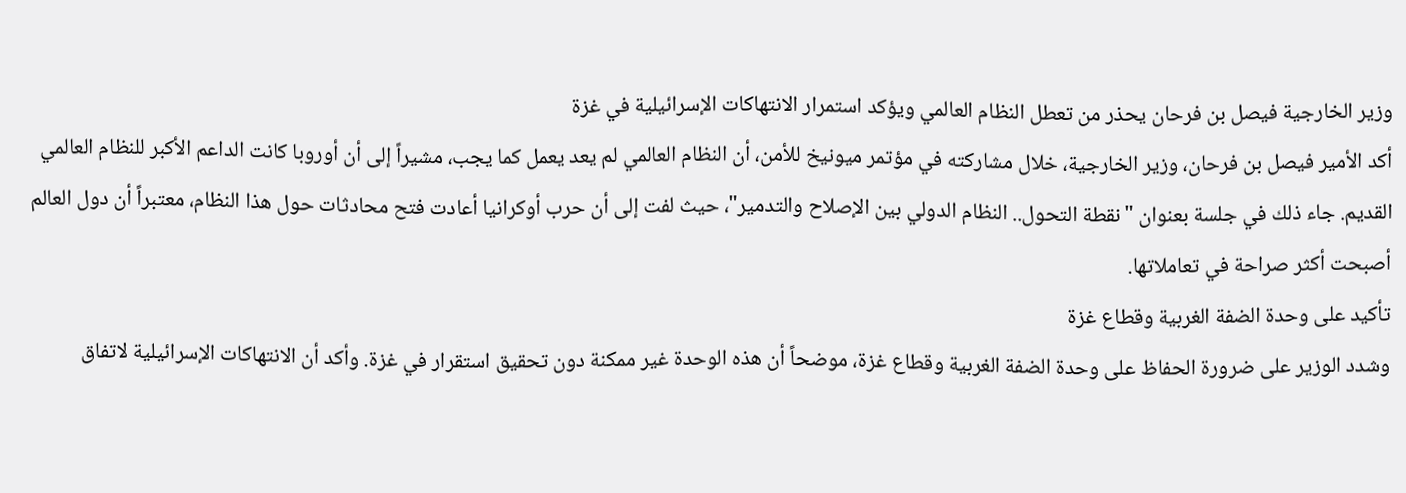وزير الخارجية فيصل بن فرحان يحذر من تعطل النظام العالمي ويؤكد استمرار الانتهاكات الإسرائيلية في غزة
أكد الأمير فيصل بن فرحان، وزير الخارجية، خلال مشاركته في مؤتمر ميونيخ للأمن، أن النظام العالمي لم يعد يعمل كما يجب، مشيراً إلى أن أوروبا كانت الداعم الأكبر للنظام العالمي القديم. جاء ذلك في جلسة بعنوان "نقطة التحول.. النظام الدولي بين الإصلاح والتدمير"، حيث لفت إلى أن حرب أوكرانيا أعادت فتح محادثات حول هذا النظام، معتبراً أن دول العالم أصبحت أكثر صراحة في تعاملاتها.
تأكيد على وحدة الضفة الغربية وقطاع غزة
وشدد الوزير على ضرورة الحفاظ على وحدة الضفة الغربية وقطاع غزة، موضحاً أن هذه الوحدة غير ممكنة دون تحقيق استقرار في غزة. وأكد أن الانتهاكات الإسرائيلية لاتفاق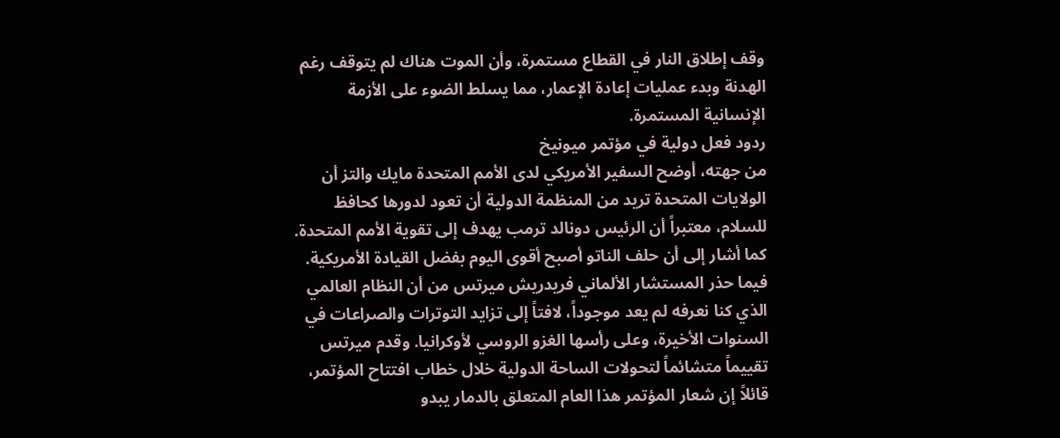وقف إطلاق النار في القطاع مستمرة، وأن الموت هناك لم يتوقف رغم الهدنة وبدء عمليات إعادة الإعمار، مما يسلط الضوء على الأزمة الإنسانية المستمرة.
ردود فعل دولية في مؤتمر ميونيخ
من جهته، أوضح السفير الأمريكي لدى الأمم المتحدة مايك والتز أن الولايات المتحدة تريد من المنظمة الدولية أن تعود لدورها كحافظ للسلام، معتبراً أن الرئيس دونالد ترمب يهدف إلى تقوية الأمم المتحدة. كما أشار إلى أن حلف الناتو أصبح أقوى اليوم بفضل القيادة الأمريكية.
فيما حذر المستشار الألماني فريدريش ميرتس من أن النظام العالمي الذي كنا نعرفه لم يعد موجوداً، لافتاً إلى تزايد التوترات والصراعات في السنوات الأخيرة، وعلى رأسها الغزو الروسي لأوكرانيا. وقدم ميرتس تقييماً متشائماً لتحولات الساحة الدولية خلال خطاب افتتاح المؤتمر، قائلاً إن شعار المؤتمر هذا العام المتعلق بالدمار يبدو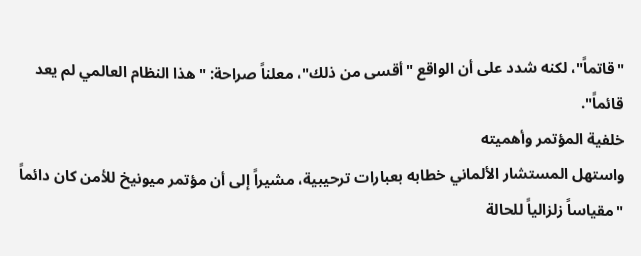"قاتماً"، لكنه شدد على أن الواقع "أقسى من ذلك"، معلناً صراحة: "هذا النظام العالمي لم يعد قائماً".
خلفية المؤتمر وأهميته
واستهل المستشار الألماني خطابه بعبارات ترحيبية، مشيراً إلى أن مؤتمر ميونيخ للأمن كان دائماً "مقياساً زلزالياً للحالة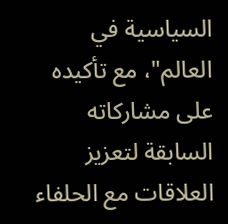السياسية في العالم"، مع تأكيده على مشاركاته السابقة لتعزيز العلاقات مع الحلفاء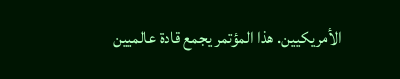الأمريكيين. هذا المؤتمر يجمع قادة عالميين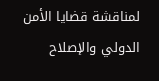لمناقشة قضايا الأمن الدولي والإصلاح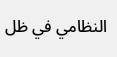النظامي في ظل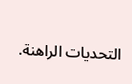التحديات الراهنة.